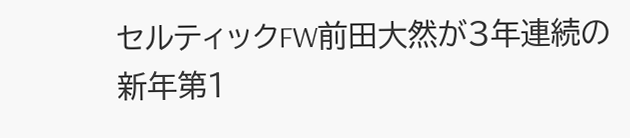セルティックFW前田大然が3年連続の新年第1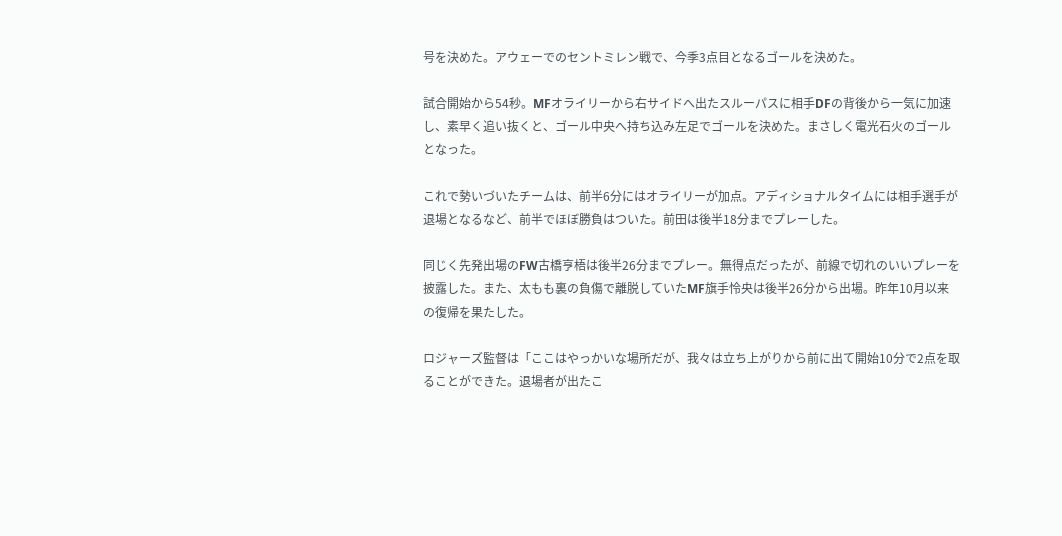号を決めた。アウェーでのセントミレン戦で、今季3点目となるゴールを決めた。

試合開始から54秒。MFオライリーから右サイドへ出たスルーパスに相手DFの背後から一気に加速し、素早く追い抜くと、ゴール中央へ持ち込み左足でゴールを決めた。まさしく電光石火のゴールとなった。

これで勢いづいたチームは、前半6分にはオライリーが加点。アディショナルタイムには相手選手が退場となるなど、前半でほぼ勝負はついた。前田は後半18分までプレーした。

同じく先発出場のFW古橋亨梧は後半26分までプレー。無得点だったが、前線で切れのいいプレーを披露した。また、太もも裏の負傷で離脱していたMF旗手怜央は後半26分から出場。昨年10月以来の復帰を果たした。

ロジャーズ監督は「ここはやっかいな場所だが、我々は立ち上がりから前に出て開始10分で2点を取ることができた。退場者が出たこ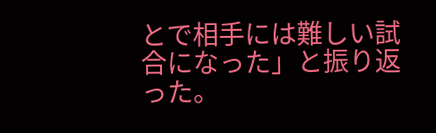とで相手には難しい試合になった」と振り返った。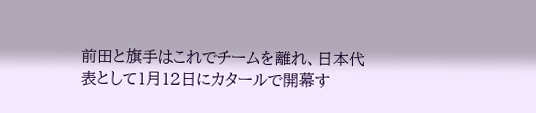前田と旗手はこれでチームを離れ、日本代表として1月12日にカタールで開幕す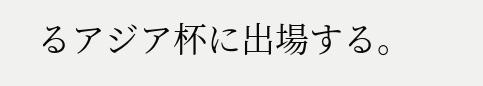るアジア杯に出場する。